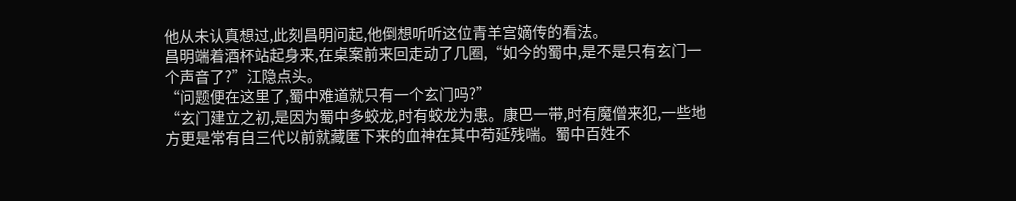他从未认真想过,此刻昌明问起,他倒想听听这位青羊宫嫡传的看法。
昌明端着酒杯站起身来,在桌案前来回走动了几圈,“如今的蜀中,是不是只有玄门一个声音了?”江隐点头。
“问题便在这里了,蜀中难道就只有一个玄门吗?”
“玄门建立之初,是因为蜀中多蛟龙,时有蛟龙为患。康巴一带,时有魔僧来犯,一些地方更是常有自三代以前就藏匿下来的血神在其中苟延残喘。蜀中百姓不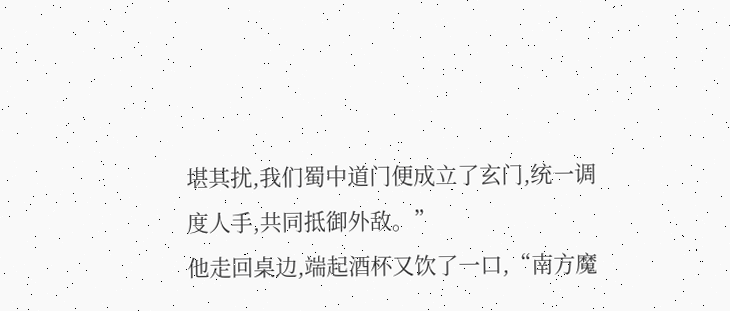堪其扰,我们蜀中道门便成立了玄门,统一调度人手,共同抵御外敌。”
他走回桌边,端起酒杯又饮了一口,“南方魔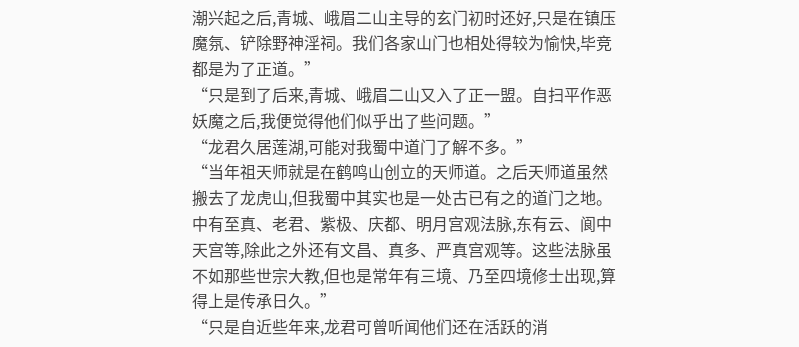潮兴起之后,青城、峨眉二山主导的玄门初时还好,只是在镇压魔氛、铲除野神淫祠。我们各家山门也相处得较为愉快,毕竞都是为了正道。”
“只是到了后来,青城、峨眉二山又入了正一盟。自扫平作恶妖魔之后,我便觉得他们似乎出了些问题。”
“龙君久居莲湖,可能对我蜀中道门了解不多。”
“当年祖天师就是在鹤鸣山创立的天师道。之后天师道虽然搬去了龙虎山,但我蜀中其实也是一处古已有之的道门之地。中有至真、老君、紫极、庆都、明月宫观法脉,东有云、阆中天宫等,除此之外还有文昌、真多、严真宫观等。这些法脉虽不如那些世宗大教,但也是常年有三境、乃至四境修士出现,算得上是传承日久。”
“只是自近些年来,龙君可曾听闻他们还在活跃的消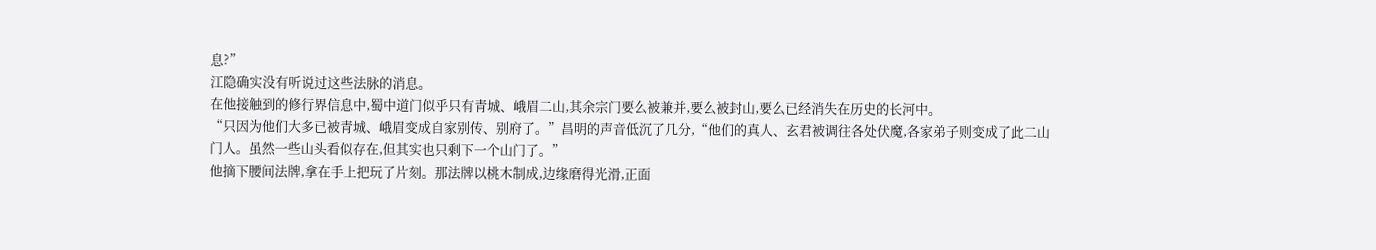息?”
江隐确实没有听说过这些法脉的消息。
在他接触到的修行界信息中,蜀中道门似乎只有青城、峨眉二山,其余宗门要么被兼并,要么被封山,要么已经消失在历史的长河中。
“只因为他们大多已被青城、峨眉变成自家别传、别府了。”昌明的声音低沉了几分,“他们的真人、玄君被调往各处伏魔,各家弟子则变成了此二山门人。虽然一些山头看似存在,但其实也只剩下一个山门了。”
他摘下腰间法牌,拿在手上把玩了片刻。那法牌以桃木制成,边缘磨得光滑,正面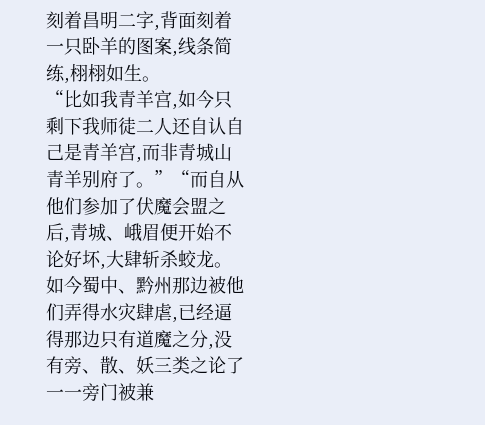刻着昌明二字,背面刻着一只卧羊的图案,线条简练,栩栩如生。
“比如我青羊宫,如今只剩下我师徒二人还自认自己是青羊宫,而非青城山青羊别府了。”“而自从他们参加了伏魔会盟之后,青城、峨眉便开始不论好坏,大肆斩杀蛟龙。如今蜀中、黔州那边被他们弄得水灾肆虐,已经逼得那边只有道魔之分,没有旁、散、妖三类之论了一一旁门被兼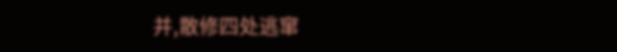并,散修四处逃窜